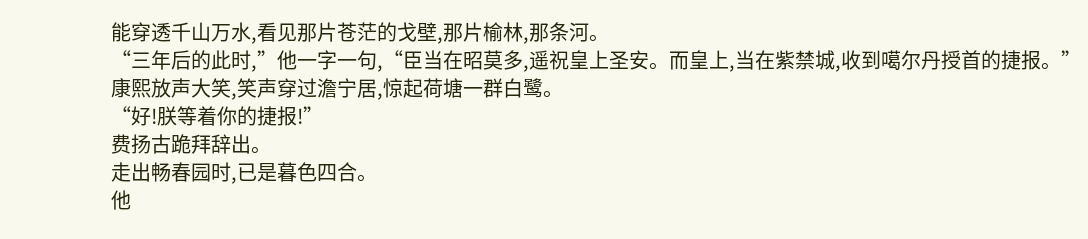能穿透千山万水,看见那片苍茫的戈壁,那片榆林,那条河。
“三年后的此时,”他一字一句,“臣当在昭莫多,遥祝皇上圣安。而皇上,当在紫禁城,收到噶尔丹授首的捷报。”
康熙放声大笑,笑声穿过澹宁居,惊起荷塘一群白鹭。
“好!朕等着你的捷报!”
费扬古跪拜辞出。
走出畅春园时,已是暮色四合。
他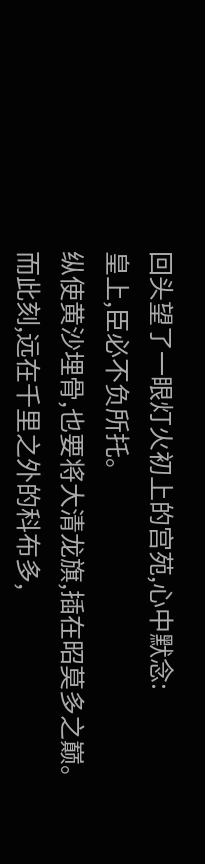回头望了一眼灯火初上的宫苑,心中默念:
皇上,臣必不负所托。
纵使黄沙埋骨,也要将大清龙旗,插在昭莫多之巅。
而此刻,远在千里之外的科布多,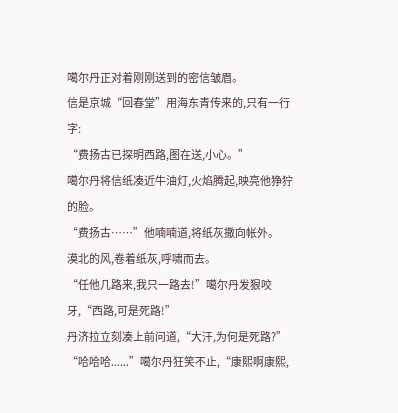噶尔丹正对着刚刚送到的密信皱眉。
信是京城“回春堂”用海东青传来的,只有一行字:
“费扬古已探明西路,图在送,小心。”
噶尔丹将信纸凑近牛油灯,火焰腾起,映亮他狰狞的脸。
“费扬古……”他喃喃道,将纸灰撒向帐外。
漠北的风,卷着纸灰,呼啸而去。
“任他几路来,我只一路去!”噶尔丹发狠咬牙,“西路,可是死路!”
丹济拉立刻凑上前问道,“大汗,为何是死路?”
“哈哈哈......”噶尔丹狂笑不止,“康熙啊康熙,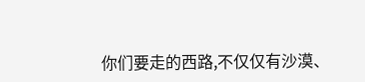你们要走的西路,不仅仅有沙漠、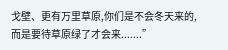戈壁、更有万里草原,你们是不会冬天来的,而是要待草原绿了才会来.......”